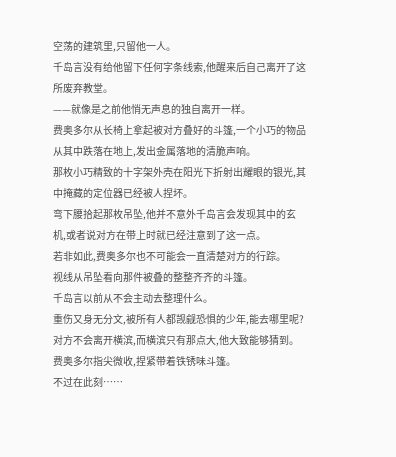空荡的建筑里,只留他一人。
千岛言没有给他留下任何字条线索,他醒来后自己离开了这所废弃教堂。
——就像是之前他悄无声息的独自离开一样。
费奥多尔从长椅上拿起被对方叠好的斗篷,一个小巧的物品从其中跌落在地上,发出金属落地的清脆声响。
那枚小巧精致的十字架外壳在阳光下折射出耀眼的银光,其中掩藏的定位器已经被人捏坏。
弯下腰拾起那枚吊坠,他并不意外千岛言会发现其中的玄机,或者说对方在带上时就已经注意到了这一点。
若非如此,费奥多尔也不可能会一直清楚对方的行踪。
视线从吊坠看向那件被叠的整整齐齐的斗篷。
千岛言以前从不会主动去整理什么。
重伤又身无分文,被所有人都觊觎恐惧的少年,能去哪里呢?
对方不会离开横滨,而横滨只有那点大,他大致能够猜到。
费奥多尔指尖微收,捏紧带着铁锈味斗篷。
不过在此刻……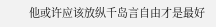他或许应该放纵千岛言自由才是最好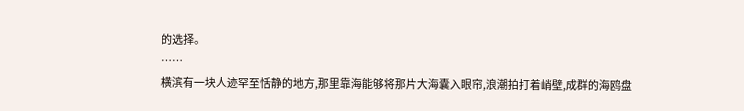的选择。
……
横滨有一块人迹罕至恬静的地方,那里靠海能够将那片大海囊入眼帘,浪潮拍打着峭壁,成群的海鸥盘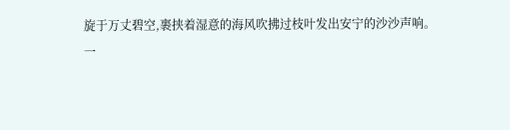旋于万丈碧空,裹挟着湿意的海风吹拂过枝叶发出安宁的沙沙声响。
一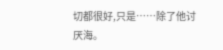切都很好,只是……除了他讨厌海。